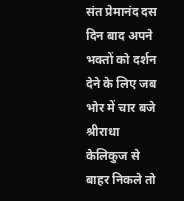संत प्रेमानंद दस दिन बाद अपने भक्तों को दर्शन देने के लिए जब भोर में चार बजे श्रीराधा केलिकुज से बाहर निकले तो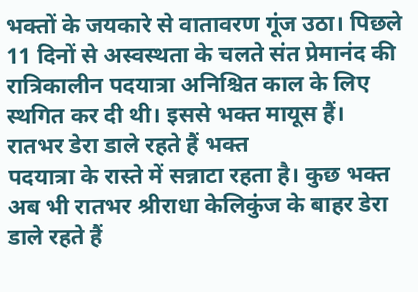भक्तों के जयकारे से वातावरण गूंज उठा। पिछले 11 दिनों से अस्वस्थता के चलते संत प्रेमानंद की रात्रिकालीन पदयात्रा अनिश्चित काल के लिए स्थगित कर दी थी। इससे भक्त मायूस हैं।
रातभर डेरा डाले रहते हैं भक्त
पदयात्रा के रास्ते में सन्नाटा रहता है। कुछ भक्त अब भी रातभर श्रीराधा केलिकुंज के बाहर डेरा डाले रहते हैं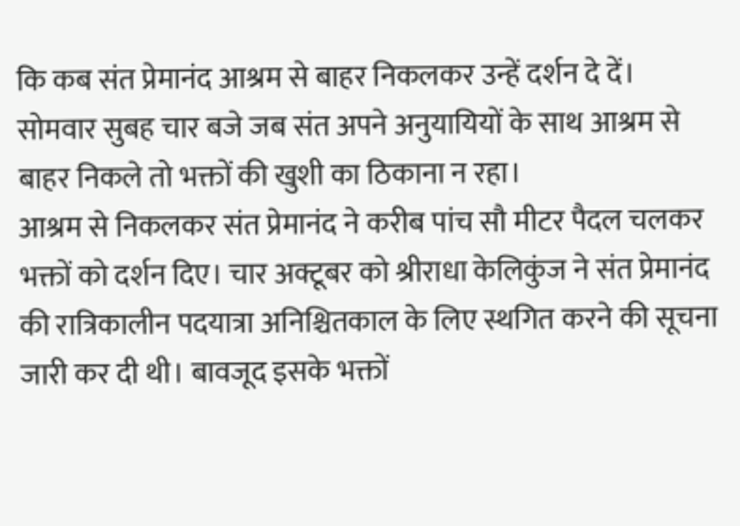कि कब संत प्रेमानंद आश्रम से बाहर निकलकर उन्हें दर्शन दे दें। सोमवार सुबह चार बजे जब संत अपने अनुयायियों के साथ आश्रम से बाहर निकले तो भक्तों की खुशी का ठिकाना न रहा।
आश्रम से निकलकर संत प्रेमानंद ने करीब पांच सौ मीटर पैदल चलकर भक्तों को दर्शन दिए। चार अक्टूबर को श्रीराधा केलिकुंज ने संत प्रेमानंद की रात्रिकालीन पदयात्रा अनिश्चितकाल के लिए स्थगित करने की सूचना जारी कर दी थी। बावजूद इसके भक्तों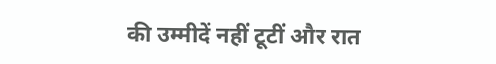की उम्मीदें नहीं टूटीं और रात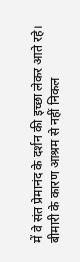में वे संत प्रेमानंद के दर्शन की इच्छा लेकर आते रहे।
बीमारी के कारण आश्रम से नहीं निकल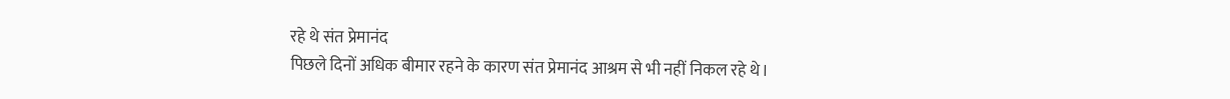रहे थे संत प्रेमानंद
पिछले दिनों अधिक बीमार रहने के कारण संत प्रेमानंद आश्रम से भी नहीं निकल रहे थे।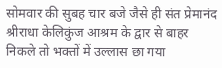सोमवार की सुबह चार बजे जैसे ही संत प्रेमानंद श्रीराधा केलिकुंज आश्रम के द्वार से बाहर निकले तो भक्तों में उल्लास छा गया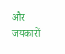और जयकारों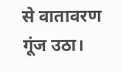से वातावरण गूंज उठा।